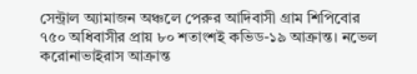সেন্ট্রাল অ্যামাজন অঞ্চলে পেরুর আদিবাসী গ্রাম শিপিবোর ৭৫০ অধিবাসীর প্রায় ৮০ শতাংশই কভিড-১৯ আক্রান্ত। নভেল করোনাভাইরাস আক্রান্ত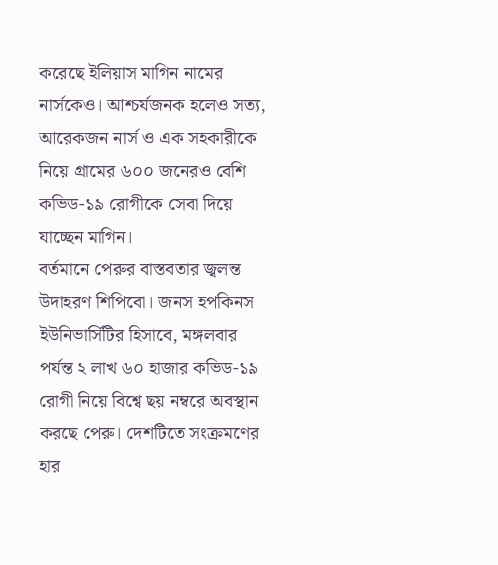করেছে ইলিয়াস মাগিন নামের নার্সকেও। আশ্চর্যজনক হলেও সত্য, আরেকজন নার্স ও এক সহকারীকে নিয়ে গ্রামের ৬০০ জনেরও বেশি কভিড-১৯ রোগীকে সেবা দিয়ে যাচ্ছেন মাগিন।
বর্তমানে পেরুর বাস্তবতার জ্বলন্ত উদাহরণ শিপিবো। জনস হপকিনস ইউনিভার্সিটির হিসাবে, মঙ্গলবার পর্যন্ত ২ লাখ ৬০ হাজার কভিড-১৯ রোগী নিয়ে বিশ্বে ছয় নম্বরে অবস্থান করছে পেরু। দেশটিতে সংক্রমণের হার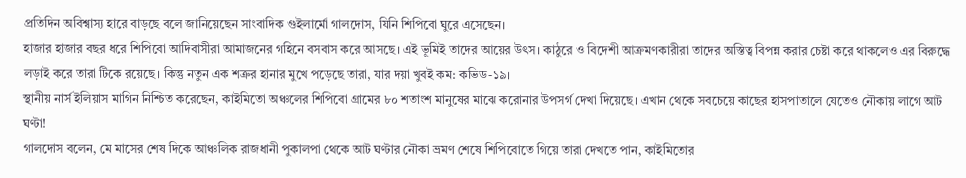প্রতিদিন অবিশ্বাস্য হারে বাড়ছে বলে জানিয়েছেন সাংবাদিক গুইলার্মো গালদোস, যিনি শিপিবো ঘুরে এসেছেন।
হাজার হাজার বছর ধরে শিপিবো আদিবাসীরা আমাজনের গহিনে বসবাস করে আসছে। এই ভূমিই তাদের আয়ের উৎস। কাঠুরে ও বিদেশী আক্রমণকারীরা তাদের অস্তিত্ব বিপন্ন করার চেষ্টা করে থাকলেও এর বিরুদ্ধে লড়াই করে তারা টিকে রয়েছে। কিন্তু নতুন এক শত্রুর হানার মুখে পড়েছে তারা, যার দয়া খুবই কম: কভিড-১৯।
স্থানীয় নার্স ইলিয়াস মাগিন নিশ্চিত করেছেন, কাইমিতো অঞ্চলের শিপিবো গ্রামের ৮০ শতাংশ মানুষের মাঝে করোনার উপসর্গ দেখা দিয়েছে। এখান থেকে সবচেয়ে কাছের হাসপাতালে যেতেও নৌকায় লাগে আট ঘণ্টা!
গালদোস বলেন, মে মাসের শেষ দিকে আঞ্চলিক রাজধানী পুকালপা থেকে আট ঘণ্টার নৌকা ভ্রমণ শেষে শিপিবোতে গিয়ে তারা দেখতে পান, কাইমিতোর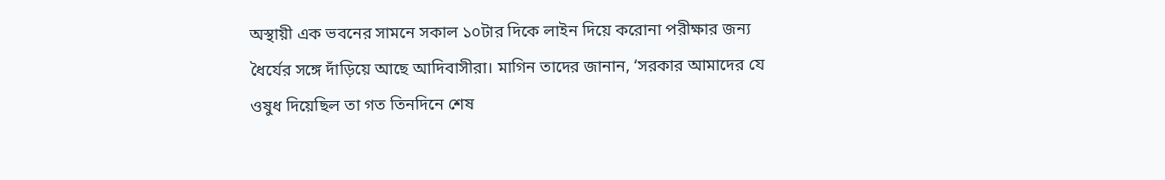অস্থায়ী এক ভবনের সামনে সকাল ১০টার দিকে লাইন দিয়ে করোনা পরীক্ষার জন্য ধৈর্যের সঙ্গে দাঁড়িয়ে আছে আদিবাসীরা। মাগিন তাদের জানান, ‘সরকার আমাদের যে ওষুধ দিয়েছিল তা গত তিনদিনে শেষ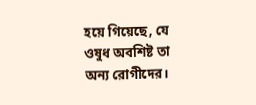হয়ে গিয়েছে, যে ওষুধ অবশিষ্ট তা অন্য রোগীদের।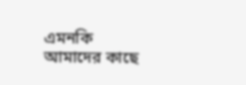এমনকি আমাদের কাছে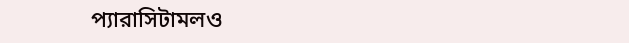প্যারাসিটামলও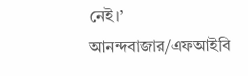নেই।’
আনন্দবাজার/এফআইবি